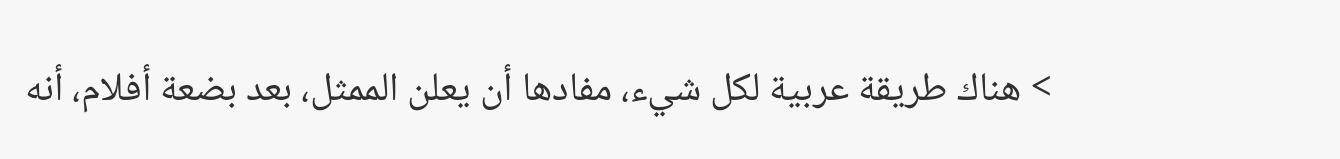> هناك طريقة عربية لكل شيء، مفادها أن يعلن الممثل، بعد بضعة أفلام، أنه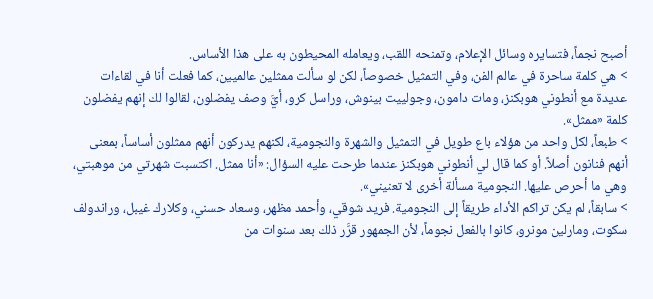أصبح نجماً، فتسايره وسائل الإعلام، وتمنحه اللقب، ويعامله المحيطون به على هذا الأساس.
> هي كلمة ساحرة في عالم الفن، وفي التمثيل خصوصاً، لكن لو سألت ممثلين عالميين، كما فعلت أنا في لقاءات عديدة مع أنطوني هوبكنز، ومات دامون، وجولييت بينوش، وراسل كرو، أيَّ وصف يفضلون، لقالوا لك إنهم يفضلون كلمة «ممثل».
> طبعاً، لكل واحد من هؤلاء باع طويل في التمثيل والشهرة والنجومية، لكنهم يدركون أنهم ممثلون أساساً، بمعنى أنهم فنانون أصلاً. أو كما قال لي أنطوني هوبكنز عندما طرحت عليه السؤال: «أنا ممثل. اكتسبت شهرتي من موهبتي، وهي ما أحرص عليها. النجومية مسألة أخرى لا تعنيني».
> سابقاً، لم يكن تراكم الأداء طريقاً إلى النجومية. فريد شوقي، وأحمد مظهر، وسعاد حسني، وكلارك غيبل، وراندولف سكوت، ومارلين مونرو، كانوا بالفعل نجوماً، لأن الجمهور قرَّر ذلك بعد سنوات من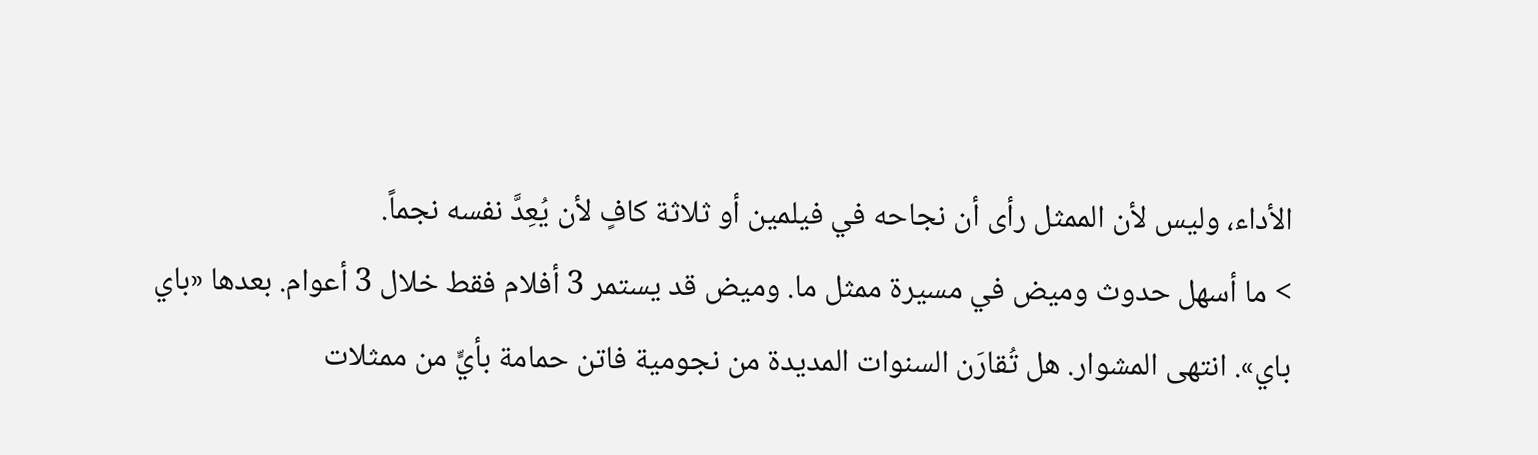الأداء، وليس لأن الممثل رأى أن نجاحه في فيلمين أو ثلاثة كافٍ لأن يُعِدَّ نفسه نجماً.
> ما أسهل حدوث وميض في مسيرة ممثل ما. وميض قد يستمر 3 أفلام فقط خلال 3 أعوام. بعدها «باي باي». انتهى المشوار. هل تُقارَن السنوات المديدة من نجومية فاتن حمامة بأيٍّ من ممثلات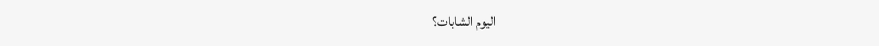اليوم الشابات؟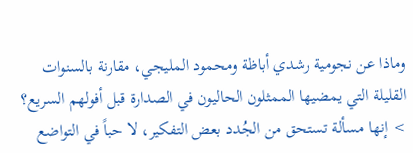وماذا عن نجومية رشدي أباظة ومحمود المليجي، مقارنة بالسنوات القليلة التي يمضيها الممثلون الحاليون في الصدارة قبل أفولهم السريع؟
> إنها مسألة تستحق من الجُدد بعض التفكير، لا حباً في التواضع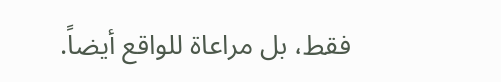فقط، بل مراعاة للواقع أيضاً.